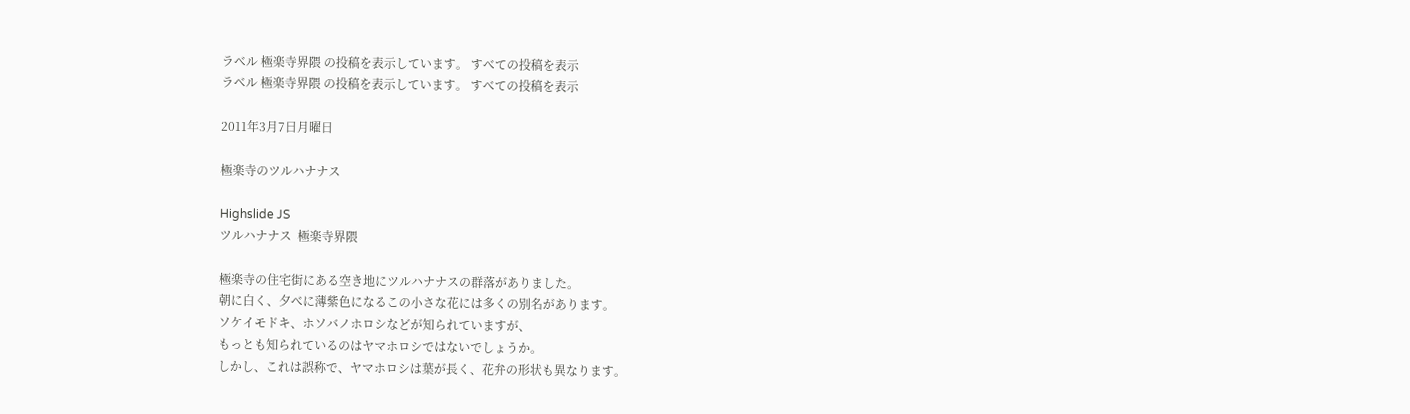ラベル 極楽寺界隈 の投稿を表示しています。 すべての投稿を表示
ラベル 極楽寺界隈 の投稿を表示しています。 すべての投稿を表示

2011年3月7日月曜日

極楽寺のツルハナナス

Highslide JS
ツルハナナス  極楽寺界隈

極楽寺の住宅街にある空き地にツルハナナスの群落がありました。
朝に白く、夕べに薄紫色になるこの小さな花には多くの別名があります。
ソケイモドキ、ホソバノホロシなどが知られていますが、
もっとも知られているのはヤマホロシではないでしょうか。
しかし、これは誤称で、ヤマホロシは葉が長く、花弁の形状も異なります。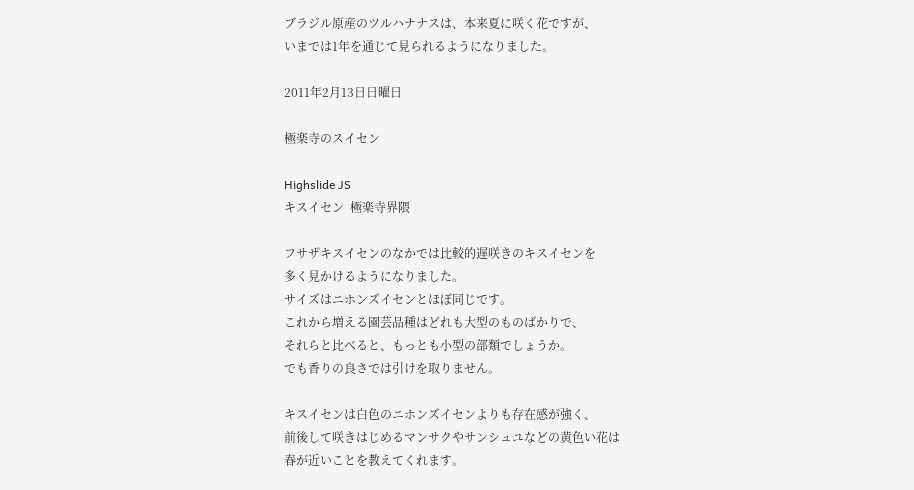ブラジル原産のツルハナナスは、本来夏に咲く花ですが、
いまでは1年を通じて見られるようになりました。

2011年2月13日日曜日

極楽寺のスイセン

Highslide JS
キスイセン  極楽寺界隈

フサザキスイセンのなかでは比較的遅咲きのキスイセンを
多く見かけるようになりました。
サイズはニホンズイセンとほぼ同じです。
これから増える園芸品種はどれも大型のものばかりで、
それらと比べると、もっとも小型の部類でしょうか。
でも香りの良さでは引けを取りません。

キスイセンは白色のニホンズイセンよりも存在感が強く、
前後して咲きはじめるマンサクやサンシュユなどの黄色い花は
春が近いことを教えてくれます。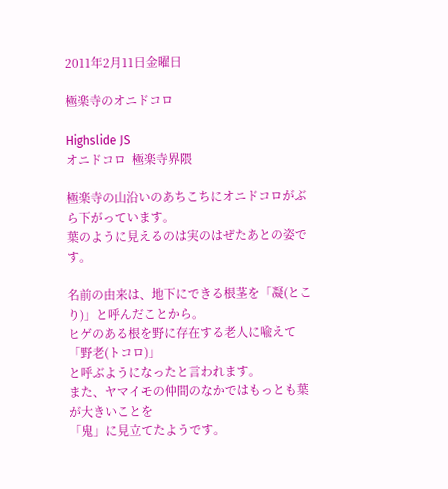2011年2月11日金曜日

極楽寺のオニドコロ

Highslide JS
オニドコロ  極楽寺界隈

極楽寺の山沿いのあちこちにオニドコロがぶら下がっています。
葉のように見えるのは実のはぜたあとの姿です。

名前の由来は、地下にできる根茎を「凝(とこり)」と呼んだことから。
ヒゲのある根を野に存在する老人に喩えて「野老(トコロ)」
と呼ぶようになったと言われます。
また、ヤマイモの仲間のなかではもっとも葉が大きいことを
「鬼」に見立てたようです。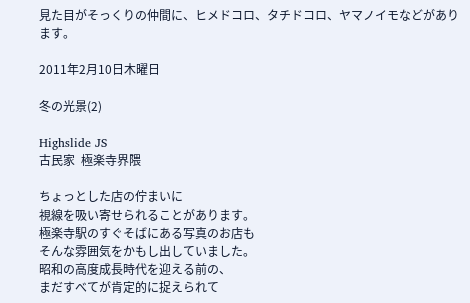見た目がそっくりの仲間に、ヒメドコロ、タチドコロ、ヤマノイモなどがあります。

2011年2月10日木曜日

冬の光景(2)

Highslide JS
古民家  極楽寺界隈

ちょっとした店の佇まいに
視線を吸い寄せられることがあります。
極楽寺駅のすぐそばにある写真のお店も
そんな雰囲気をかもし出していました。
昭和の高度成長時代を迎える前の、
まだすべてが肯定的に捉えられて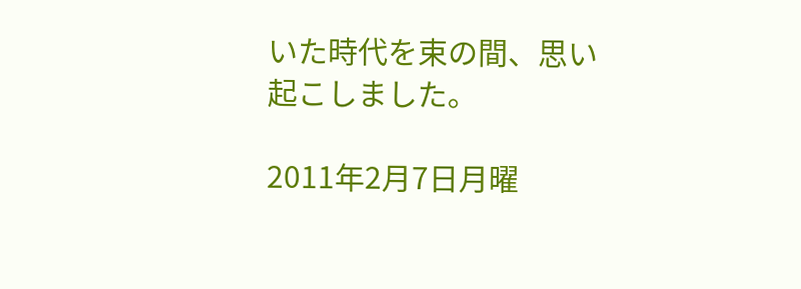いた時代を束の間、思い起こしました。

2011年2月7日月曜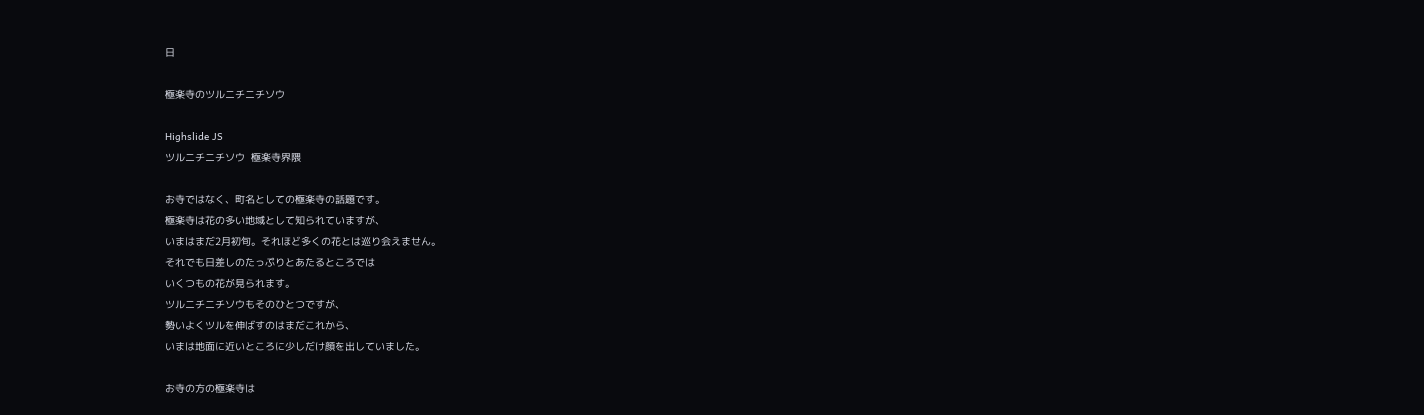日

極楽寺のツルニチニチソウ

Highslide JS
ツルニチニチソウ  極楽寺界隈

お寺ではなく、町名としての極楽寺の話題です。
極楽寺は花の多い地域として知られていますが、
いまはまだ2月初旬。それほど多くの花とは巡り会えません。
それでも日差しのたっぷりとあたるところでは
いくつもの花が見られます。
ツルニチニチソウもそのひとつですが、
勢いよくツルを伸ばすのはまだこれから、
いまは地面に近いところに少しだけ顔を出していました。

お寺の方の極楽寺は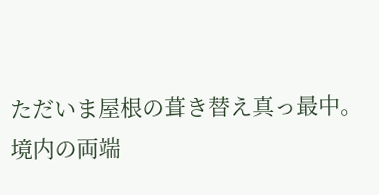ただいま屋根の葺き替え真っ最中。
境内の両端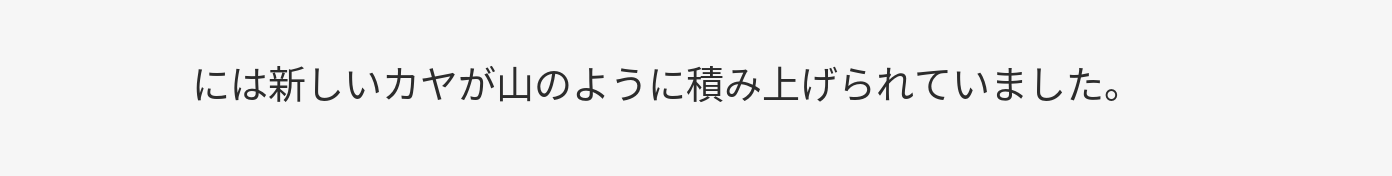には新しいカヤが山のように積み上げられていました。